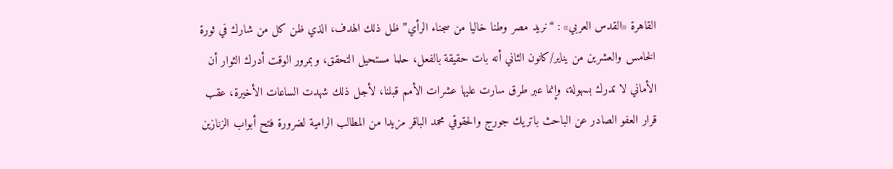القاهرة «القدس العربي» : “نريد مصر وطنا خاليا من سجناء الرأي” ظل ذلك الهدف، الذي ظن كل من شارك في ثورة الخامس والعشرين من يناير/كانون الثاني أنه بات حقيقة بالفعل، حلما مستحيل التحقق، وبمرور الوقت أدرك الثوار أن الأماني لا تدرك بسهولة، وإنما عبر طرق سارت عليها عشرات الأمم قبلنا، لأجل ذلك شهدت الساعات الأخيرة، عقب قرار العفو الصادر عن الباحث باتريك جورج والحقوقي محمد الباقر مزيدا من المطالب الرامية لضرورة فتح أبواب الزنازين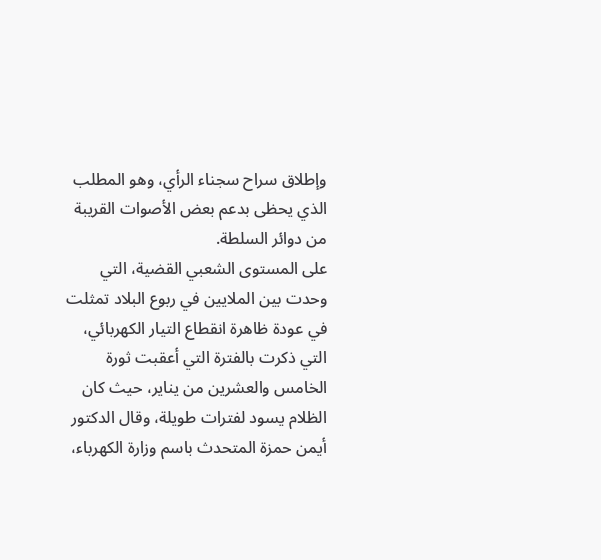وإطلاق سراح سجناء الرأي، وهو المطلب الذي يحظى بدعم بعض الأصوات القريبة من دوائر السلطة.
على المستوى الشعبي القضية، التي وحدت بين الملايين في ربوع البلاد تمثلت في عودة ظاهرة انقطاع التيار الكهربائي، التي ذكرت بالفترة التي أعقبت ثورة الخامس والعشرين من يناير، حيث كان الظلام يسود لفترات طويلة، وقال الدكتور أيمن حمزة المتحدث باسم وزارة الكهرباء،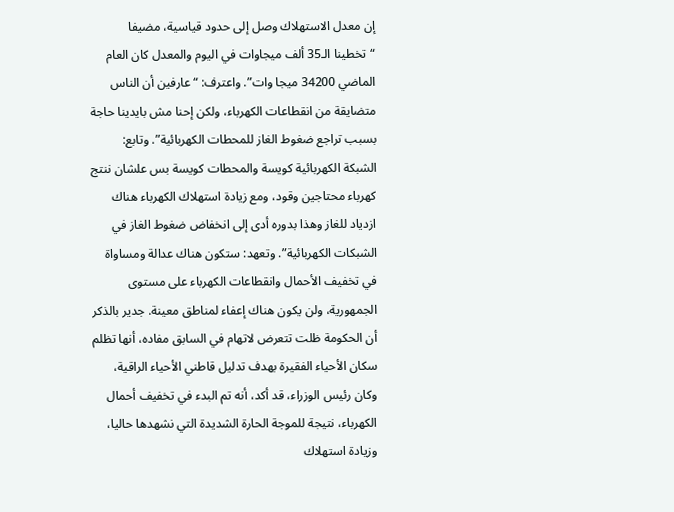إن معدل الاستهلاك وصل إلى حدود قياسية، مضيفا “تخطينا الـ35 ألف ميجاوات في اليوم والمعدل كان العام الماضي 34200 ميجا وات”. واعترف: “عارفين أن الناس متضايقة من انقطاعات الكهرباء، ولكن إحنا مش بايدينا حاجة بسبب تراجع ضغوط الغاز للمحطات الكهربائية”. وتابع: الشبكة الكهربائية كويسة والمحطات كويسة بس علشان ننتج كهرباء محتاجين وقود، ومع زيادة استهلاك الكهرباء هناك ازدياد للغاز وهذا بدوره أدى إلى انخفاض ضغوط الغاز في الشبكات الكهربائية”. وتعهد: ستكون هناك عدالة ومساواة في تخفيف الأحمال وانقطاعات الكهرباء على مستوى الجمهورية، ولن يكون هناك إعفاء لمناطق معينة. جدير بالذكر أن الحكومة ظلت تتعرض لاتهام في السابق مفاده، أنها تظلم سكان الأحياء الفقيرة بهدف تدليل قاطني الأحياء الراقية، وكان رئيس الوزراء، قد أكد، أنه تم البدء في تخفيف أحمال الكهرباء، نتيجة للموجة الحارة الشديدة التي نشهدها حاليا، وزيادة استهلاك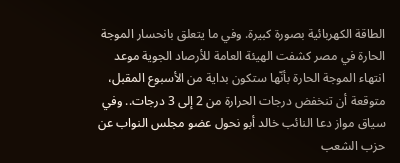الطاقة الكهربائية بصورة كبيرة. وفي ما يتعلق بانحسار الموجة الحارة في مصر كشفت الهيئة العامة للأرصاد الجوية موعد انتهاء الموجة الحارة بأنّها ستكون بداية من الأسبوع المقبل، متوقعة أن تنخفض درجات الحرارة من 2 إلى 3 درجات.. وفي سياق مواز دعا النائب خالد أبو نحول عضو مجلس النواب عن حزب الشعب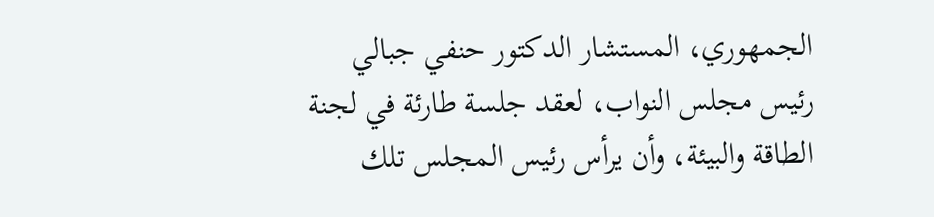الجمهوري، المستشار الدكتور حنفي جبالي رئيس مجلس النواب، لعقد جلسة طارئة في لجنة الطاقة والبيئة، وأن يرأس رئيس المجلس تلك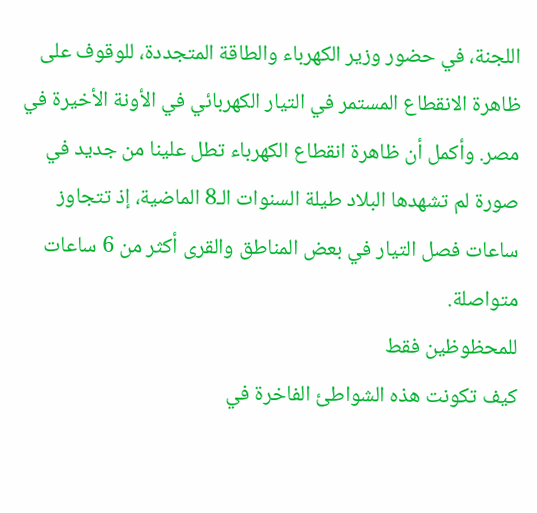اللجنة، في حضور وزير الكهرباء والطاقة المتجددة، للوقوف على ظاهرة الانقطاع المستمر في التيار الكهربائي في الأونة الأخيرة في مصر. وأكمل أن ظاهرة انقطاع الكهرباء تطل علينا من جديد في صورة لم تشهدها البلاد طيلة السنوات الـ8 الماضية، إذ تتجاوز ساعات فصل التيار في بعض المناطق والقرى أكثر من 6 ساعات متواصلة.
للمحظوظين فقط
كيف تكونت هذه الشواطئ الفاخرة في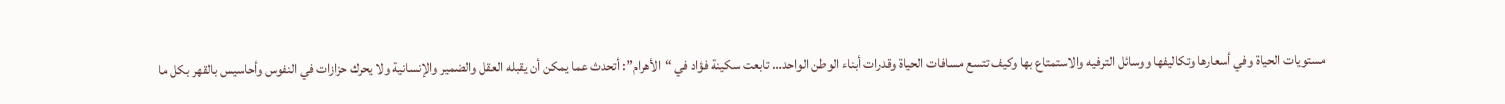مستويات الحياة وفي أسعارها وتكاليفها ووسائل الترفيه والاستمتاع بها وكيف تتسع مسافات الحياة وقدرات أبناء الوطن الواحد… تابعت سكينة فؤاد في “الأهرام”: أتحدث عما يمكن أن يقبله العقل والضمير والإنسانية ولا يحرك حزازات في النفوس وأحاسيس بالقهر بكل ما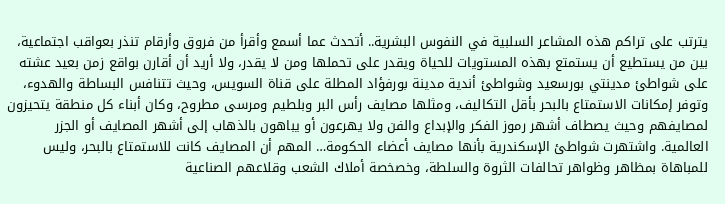يترتب على تراكم هذه المشاعر السلبية في النفوس البشرية.. أتحدث عما أسمع وأقرأ من فروق وأرقام تنذر بعواقب اجتماعية، بين من يستطيع أن يستمتع بهذه المستويات للحياة ويقدر على تحملها ومن لا يقدر، ولا أريد أن أقارن بواقع زمن بعيد عشته على شواطئ مدينتي بورسعيد وشواطئ أندية مدينة بورفؤاد المطلة على قناة السويس، وحيث تتنافس البساطة والهدوء، وتوفر إمكانات الاستمتاع بالبحر بأقل التكاليف، ومثلها مصايف رأس البر وبلطيم ومرسى مطروح، وكان أبناء كل منطقة يتحيزون لمصايفهم وحيث يصطاف أشهر رموز الفكر والإبداع والفن ولا يهرعون أو يباهون بالذهاب إلى أشهر المصايف أو الجزر العالمية. واشتهرت شواطئ الإسكندرية بأنها مصايف أعضاء الحكومة… المهم أن المصايف كانت للاستمتاع بالبحر، وليس للمباهاة بمظاهر وظواهر تحالفات الثروة والسلطة، وخصخصة أملاك الشعب وقلاعهم الصناعية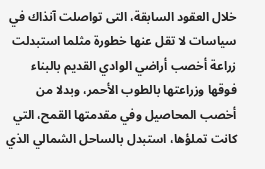خلال العقود السابقة، التى تواصلت آنذاك في سياسات لا تقل عنها خطورة مثلما استبدلت زراعة أخصب أراضي الوادي القديم بالبناء فوقها وزراعتها بالطوب الأحمر، وبدلا من أخصب المحاصيل وفي مقدمتها القمح، التي كانت تملؤها، استبدل بالساحل الشمالي الذي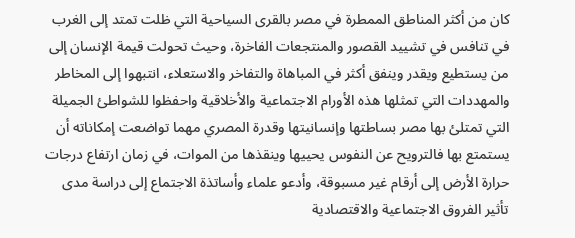كان من أكثر المناطق الممطرة في مصر بالقرى السياحية التي ظلت تمتد إلى الغرب في تنافس في تشييد القصور والمنتجعات الفاخرة، وحيث تحولت قيمة الإنسان إلى من يستطيع ويقدر وينفق أكثر في المباهاة والتفاخر والاستعلاء، انتبهوا إلى المخاطر والمهددات التي تمثلها هذه الأورام الاجتماعية والأخلاقية واحفظوا للشواطئ الجميلة التي تمتلئ بها مصر بساطتها وإنسانيتها وقدرة المصري مهما تواضعت إمكاناته أن يستمتع بها فالترويح عن النفوس يحييها وينقذها من الموات، في زمان ارتفاع درجات حرارة الأرض إلى أرقام غير مسبوقة، وأدعو علماء وأساتذة الاجتماع إلى دراسة مدى تأثير الفروق الاجتماعية والاقتصادية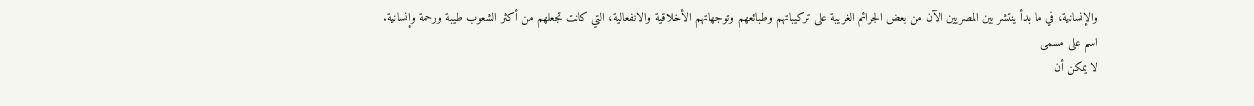والإنسانية، في ما بدأ ينتشر بين المصريين الآن من بعض الجرائم الغريبة على تركيباتهم وطبائعهم وتوجهاتهم الأخلاقية والانفعالية، التي كانت تجعلهم من أكثر الشعوب طيبة ورحمة وإنسانية.
اسم على مسمى
لا يمكن أن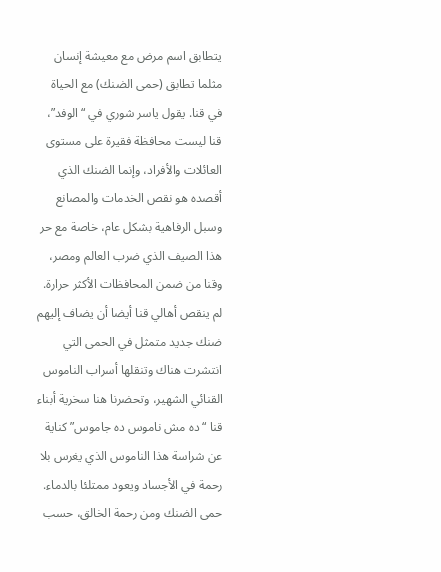يتطابق اسم مرض مع معيشة إنسان مثلما تطابق (حمى الضنك) مع الحياة في قنا. يقول ياسر شوري في “الوفد”، قنا ليست محافظة فقيرة على مستوى العائلات والأفراد، وإنما الضنك الذي أقصده هو نقص الخدمات والمصانع وسبل الرفاهية بشكل عام، خاصة مع حر هذا الصيف الذي ضرب العالم ومصر، وقنا من ضمن المحافظات الأكثر حرارة. لم ينقص أهالي قنا أيضا أن يضاف إليهم ضنك جديد متمثل في الحمى التي انتشرت هناك وتنقلها أسراب الناموس القنائي الشهير، وتحضرنا هنا سخرية أبناء قنا “ده مش ناموس ده جاموس” كناية عن شراسة هذا الناموس الذي يغرس بلا رحمة في الأجساد ويعود ممتلئا بالدماء. حمى الضنك ومن رحمة الخالق، حسب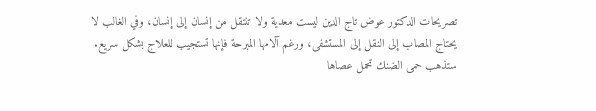تصريحات الدكتور عوض تاج الدين ليست معدية ولا تنتقل من إنسان إلى إنسان، وفي الغالب لا يحتاج المصاب إلى النقل إلى المستشفى، ورغم آلامها المبرحة فإنها تستجيب للعلاج بشكل سريع. ستذهب حمى الضنك تحمل عصاها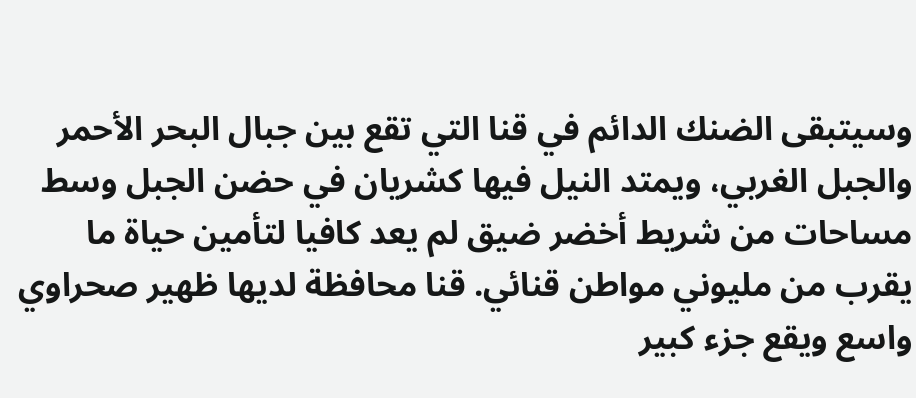وسيتبقى الضنك الدائم في قنا التي تقع بين جبال البحر الأحمر والجبل الغربي، ويمتد النيل فيها كشريان في حضن الجبل وسط مساحات من شريط أخضر ضيق لم يعد كافيا لتأمين حياة ما يقرب من مليوني مواطن قنائي. قنا محافظة لديها ظهير صحراوي واسع ويقع جزء كبير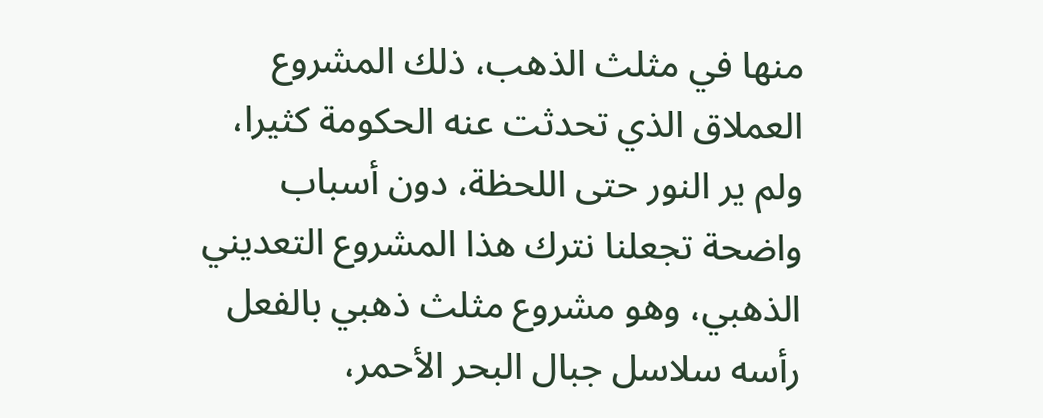منها في مثلث الذهب، ذلك المشروع العملاق الذي تحدثت عنه الحكومة كثيرا، ولم ير النور حتى اللحظة، دون أسباب واضحة تجعلنا نترك هذا المشروع التعديني الذهبي، وهو مشروع مثلث ذهبي بالفعل رأسه سلاسل جبال البحر الأحمر،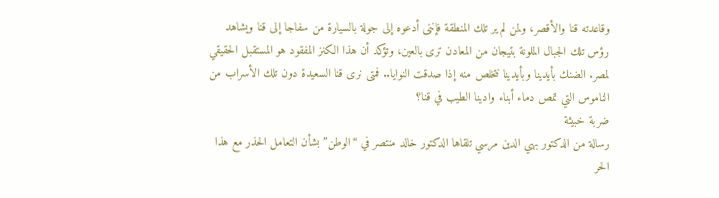وقاعدته قنا والأقصر، ولمن لم ير تلك المنطقة فإننى أدعوه إلى جولة بالسيارة من سفاجا إلى قنا ويشاهد رؤس تلك الجبال الملونة بتيجان من المعادن ترى بالعين، وتؤكد أن هذا الكنز المفقود هو المستقبل الحقيقي لمصر. الضنك بأيدينا وبأيدينا نتخلص منه إذا صدقت النوايا.. فمتى نرى قنا السعيدة دون تلك الأسراب من الناموس التي تمص دماء أبناء وادينا الطيب في قنا؟
ضربة خبيثة
رسالة من الدكتور بهي الدين مرسي تلقاها الدكتور خالد منتصر في “الوطن” بشأن التعامل الحذر مع هذا الحر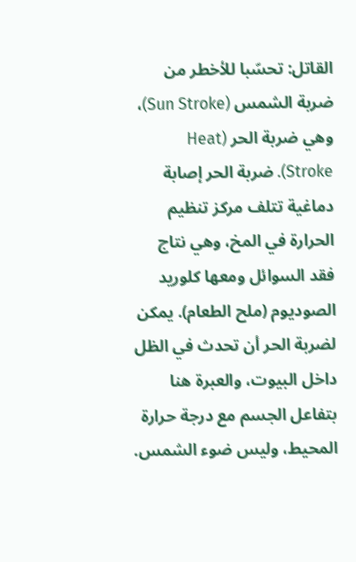القاتل: تحسّبا للأخطر من ضربة الشمس (Sun Stroke)، وهي ضربة الحر (Heat Stroke). ضربة الحر إصابة دماغية تتلف مركز تنظيم الحرارة في المخ، وهي نتاج فقد السوائل ومعها كلوريد الصوديوم (ملح الطعام). يمكن لضربة الحر أن تحدث في الظل داخل البيوت، والعبرة هنا بتفاعل الجسم مع درجة حرارة المحيط، وليس ضوء الشمس.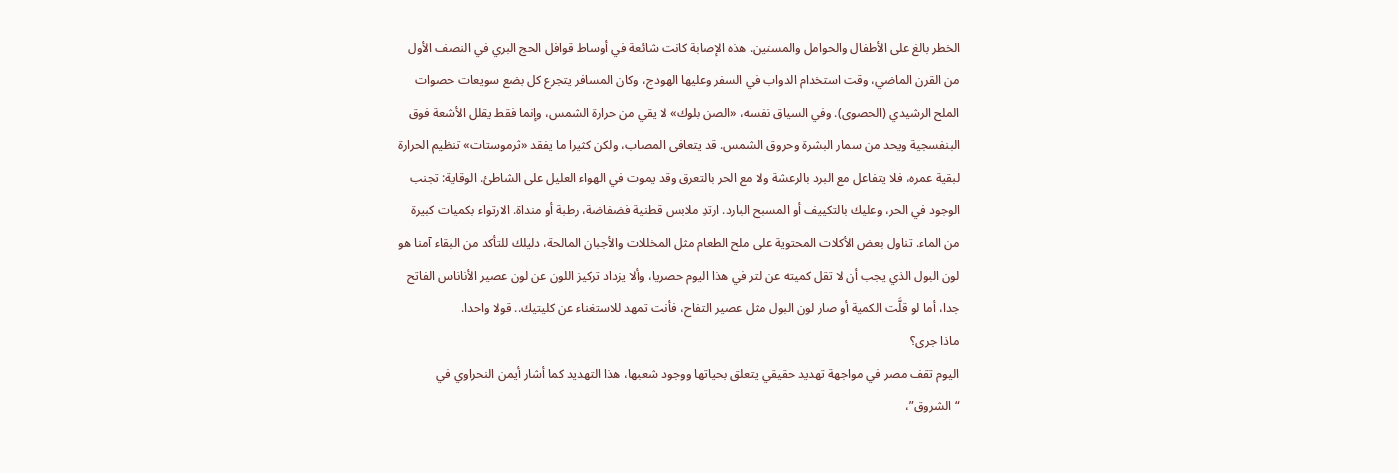الخطر بالغ على الأطفال والحوامل والمسنين. هذه الإصابة كانت شائعة في أوساط قوافل الحج البري في النصف الأول من القرن الماضي، وقت استخدام الدواب في السفر وعليها الهودج، وكان المسافر يتجرع كل بضع سويعات حصوات الملح الرشيدي (الحصوى). وفي السياق نفسه، «الصن بلوك» لا يقي من حرارة الشمس، وإنما فقط يقلل الأشعة فوق البنفسجية ويحد من سمار البشرة وحروق الشمس. قد يتعافى المصاب، ولكن كثيرا ما يفقد «ثرموستات» تنظيم الحرارة لبقية عمره، فلا يتفاعل مع البرد بالرعشة ولا مع الحر بالتعرق وقد يموت في الهواء العليل على الشاطئ. الوقاية: تجنب الوجود في الحر، وعليك بالتكييف أو المسبح البارد. ارتدِ ملابس قطنية فضفاضة، رطبة أو منداة. الارتواء بكميات كبيرة من الماء. تناول بعض الأكلات المحتوية على ملح الطعام مثل المخللات والأجبان المالحة، دليلك للتأكد من البقاء آمنا هو لون البول الذي يجب أن لا تقل كميته عن لتر في هذا اليوم حصريا، وألا يزداد تركيز اللون عن لون عصير الأناناس الفاتح جدا، أما لو قلَّت الكمية أو صار لون البول مثل عصير التفاح، فأنت تمهد للاستغناء عن كليتيك.. قولا واحدا.
ماذا جرى؟
اليوم تقف مصر في مواجهة تهديد حقيقي يتعلق بحياتها ووجود شعبها، هذا التهديد كما أشار أيمن النحراوي في “الشروق”،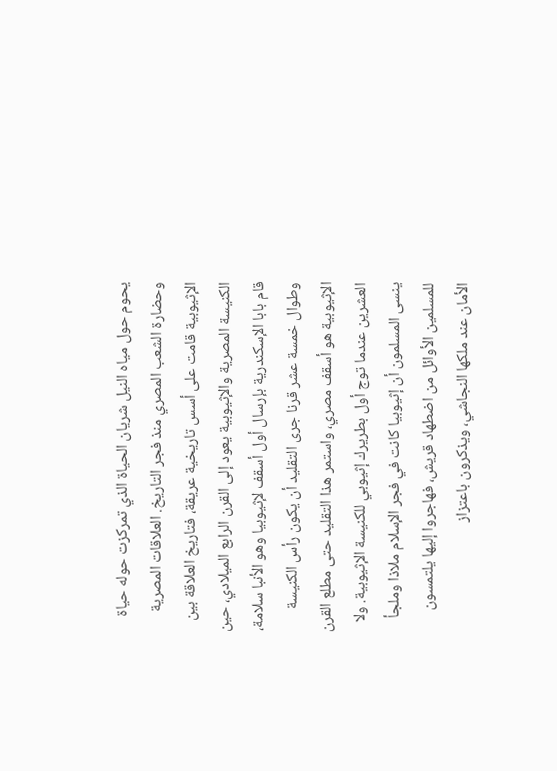يحوم حول مياه النيل شريان الحياة الذي تمركزت حوله حياة وحضارة الشعب المصري منذ فجر التاريخ. العلاقات المصرية الإثيوبية قامت على أسس تاريخية عريقة، فتاريخ العلاقة بين الكنيسة المصرية والإثيوبية يعود إلى القرن الرابع الميلادي، حين قام بابا الإسكندرية بإرسال أول أسقف لإثيوبيا وهو الأنبا سلامة، وطوال خمسة عشر قرنا جرى التقليد أن يكون رأس الكنيسة الإثيوبية هو أسقف مصري، واستمر هذا التقليد حتى مطلع القرن العشرين عندما توج أول بطريرك إثيوبي للكنيسة الإثيوبية. ولا ينسى المسلمون أن إثيوبيا كانت في فجر الإسلام ملاذا وملجأ للمسلمين الأوائل من اضطهاد قريش، فهاجروا إليها يلتمسون الأمان عند ملكها النجاشي، ويذكرون باعتزاز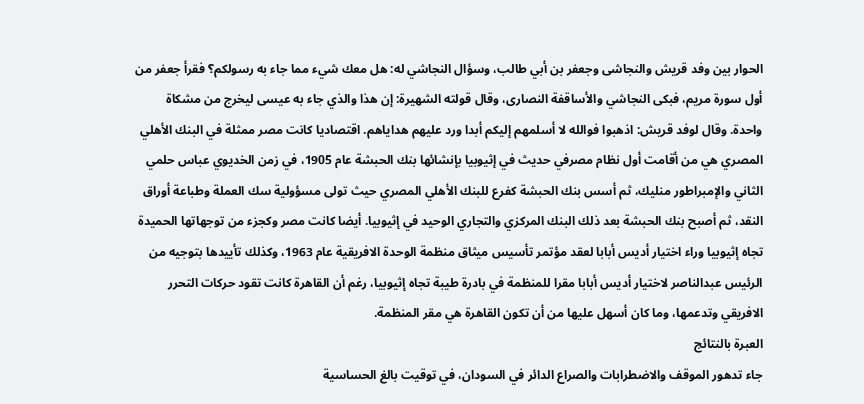الحوار بين وفد قريش والنجاشى وجعفر بن أبي طالب، وسؤال النجاشي له: هل معك شيء مما جاء به رسولكم؟ فقرأ جعفر من أول سورة مريم، فبكى النجاشي والأساقفة النصارى، وقال قولته الشهيرة: إن هذا والذي جاء به عيسى ليخرج من مشكاة واحدة. وقال لوفد قريش: اذهبوا فوالله لا أسلمهم إليكم أبدا ورد عليهم هداياهم. اقتصاديا كانت مصر ممثلة في البنك الأهلي المصري هي من أقامت أول نظام مصرفي حديث في إثيوبيا بإنشائها بنك الحبشة عام 1905، في زمن الخديوي عباس حلمي الثاني والإمبراطور منليك، ثم أسس بنك الحبشة كفرع للبنك الأهلي المصري حيث تولى مسؤولية سك العملة وطباعة أوراق النقد، ثم أصبح بنك الحبشة بعد ذلك البنك المركزي والتجاري الوحيد في إثيوبيا. أيضا كانت مصر وكجزء من توجهاتها الحميدة تجاه إثيوبيا وراء اختيار أديس أبابا لعقد مؤتمر تأسيس ميثاق منظمة الوحدة الافريقية عام 1963، وكذلك تأييدها بتوجيه من الرئيس عبدالناصر لاختيار أديس أبابا مقرا للمنظمة في بادرة طيبة تجاه إثيوبيا، رغم أن القاهرة كانت تقود حركات التحرر الافريقي وتدعمها، وما كان أسهل عليها من أن تكون القاهرة هي مقر المنظمة.
العبرة بالنتائج
جاء تدهور الموقف والاضطرابات والصراع الدائر في السودان، في توقيت بالغ الحساسية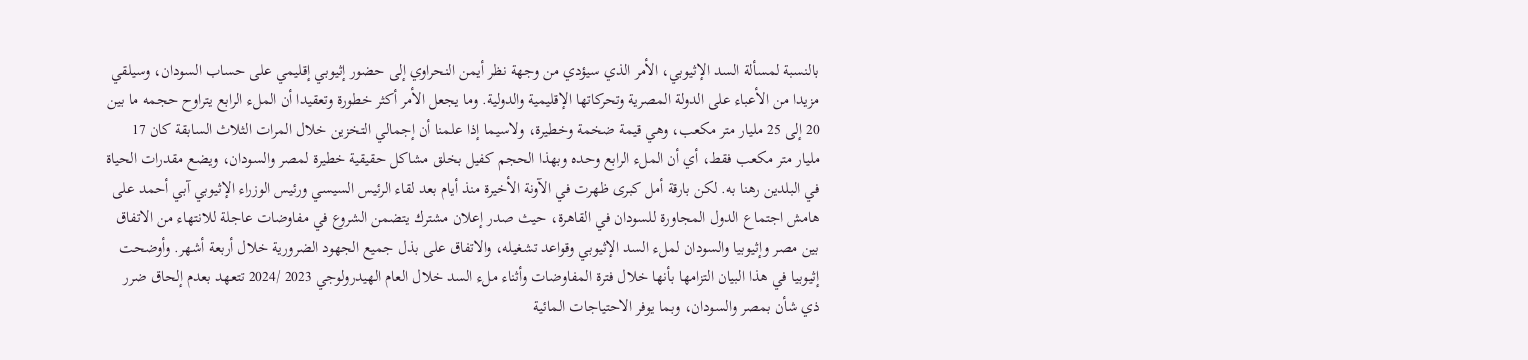بالنسبة لمسألة السد الإثيوبي، الأمر الذي سيؤدي من وجهة نظر أيمن النحراوي إلى حضور إثيوبي إقليمي على حساب السودان، وسيلقي مزيدا من الأعباء على الدولة المصرية وتحركاتها الإقليمية والدولية. وما يجعل الأمر أكثر خطورة وتعقيدا أن الملء الرابع يتراوح حجمه ما بين 20 إلى 25 مليار متر مكعب، وهي قيمة ضخمة وخطيرة، ولاسيما إذا علمنا أن إجمالي التخزين خلال المرات الثلاث السابقة كان 17 مليار متر مكعب فقط، أي أن الملء الرابع وحده وبهذا الحجم كفيل بخلق مشاكل حقيقية خطيرة لمصر والسودان، ويضع مقدرات الحياة في البلدين رهنا به. لكن بارقة أمل كبرى ظهرت في الآونة الأخيرة منذ أيام بعد لقاء الرئيس السيسي ورئيس الوزراء الإثيوبي آبي أحمد على هامش اجتماع الدول المجاورة للسودان في القاهرة، حيث صدر إعلان مشترك يتضمن الشروع في مفاوضات عاجلة للانتهاء من الاتفاق بين مصر وإثيوبيا والسودان لملء السد الإثيوبي وقواعد تشغيله، والاتفاق على بذل جميع الجهود الضرورية خلال أربعة أشهر. وأوضحت إثيوبيا في هذا البيان التزامها بأنها خلال فترة المفاوضات وأثناء ملء السد خلال العام الهيدرولوجي 2023 /2024 تتعهد بعدم إلحاق ضرر ذي شأن بمصر والسودان، وبما يوفر الاحتياجات المائية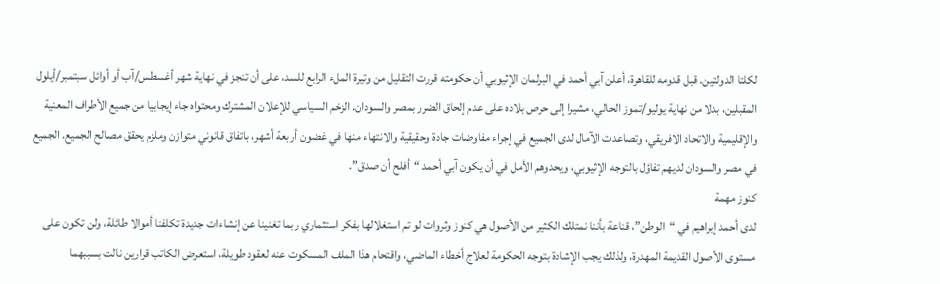لكلتا الدولتين. قبل قدومه للقاهرة، أعلن آبي أحمد في البرلمان الإثيوبي أن حكومته قررت التقليل من وتيرة الملء الرابع للسد، على أن تنجز في نهاية شهر أغسطس/آب أو أوائل سبتمبر/أيلول المقبلين، بدلا من نهاية يوليو/تموز الحالي، مشيرا إلى حرص بلاده على عدم إلحاق الضرر بمصر والسودان. الزخم السياسي للإعلان المشترك ومحتواه جاء إيجابيا من جميع الأطراف المعنية والإقليمية والاتحاد الافريقي، وتصاعدت الآمال لدى الجميع في إجراء مفاوضات جادة وحقيقية والانتهاء منها في غضون أربعة أشهر، باتفاق قانوني متوازن وملزم يحقق مصالح الجميع. الجميع في مصر والسودان لديهم تفاؤل بالتوجه الإثيوبي، ويحدوهم الأمل في أن يكون آبي أحمد “أفلح أن صدق”.
كنوز مهمة
لدى أحمد إبراهيم في “الوطن”، قناعة بأننا نمتلك الكثير من الأصول هي كنوز وثروات لو تم استغلالها بفكر استثماري ربما تغنينا عن إنشاءات جديدة تكلفنا أموالا طائلة، ولن تكون على مستوى الأصول القديمة المهدرة، ولذلك يجب الإشادة بتوجه الحكومة لعلاج أخطاء الماضي، واقتحام هذا الملف المسكوت عنه لعقود طويلة، استعرض الكاتب قرارين نالت بسببهما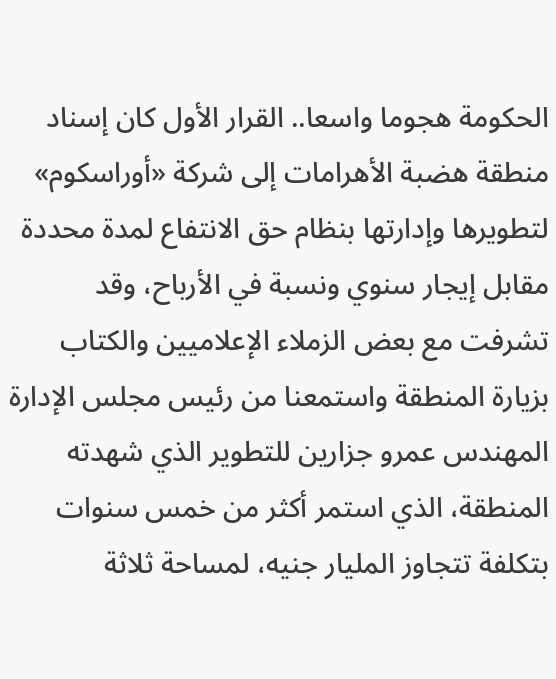الحكومة هجوما واسعا.. القرار الأول كان إسناد منطقة هضبة الأهرامات إلى شركة «أوراسكوم» لتطويرها وإدارتها بنظام حق الانتفاع لمدة محددة مقابل إيجار سنوي ونسبة في الأرباح، وقد تشرفت مع بعض الزملاء الإعلاميين والكتاب بزيارة المنطقة واستمعنا من رئيس مجلس الإدارة المهندس عمرو جزارين للتطوير الذي شهدته المنطقة، الذي استمر أكثر من خمس سنوات بتكلفة تتجاوز المليار جنيه، لمساحة ثلاثة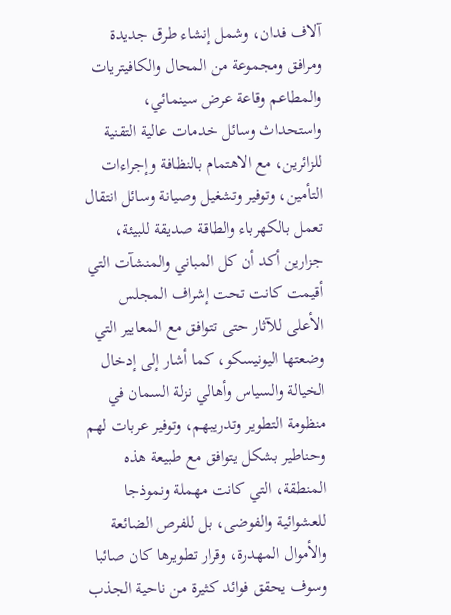آلاف فدان، وشمل إنشاء طرق جديدة ومرافق ومجموعة من المحال والكافيتريات والمطاعم وقاعة عرض سينمائي، واستحداث وسائل خدمات عالية التقنية للزائرين، مع الاهتمام بالنظافة وإجراءات التأمين، وتوفير وتشغيل وصيانة وسائل انتقال تعمل بالكهرباء والطاقة صديقة للبيئة، جزارين أكد أن كل المباني والمنشآت التي أقيمت كانت تحت إشراف المجلس الأعلى للآثار حتى تتوافق مع المعايير التي وضعتها اليونيسكو، كما أشار إلى إدخال الخيالة والسياس وأهالي نزلة السمان في منظومة التطوير وتدريبهم، وتوفير عربات لهم وحناطير بشكل يتوافق مع طبيعة هذه المنطقة، التي كانت مهملة ونموذجا للعشوائية والفوضى، بل للفرص الضائعة والأموال المهدرة، وقرار تطويرها كان صائبا وسوف يحقق فوائد كثيرة من ناحية الجذب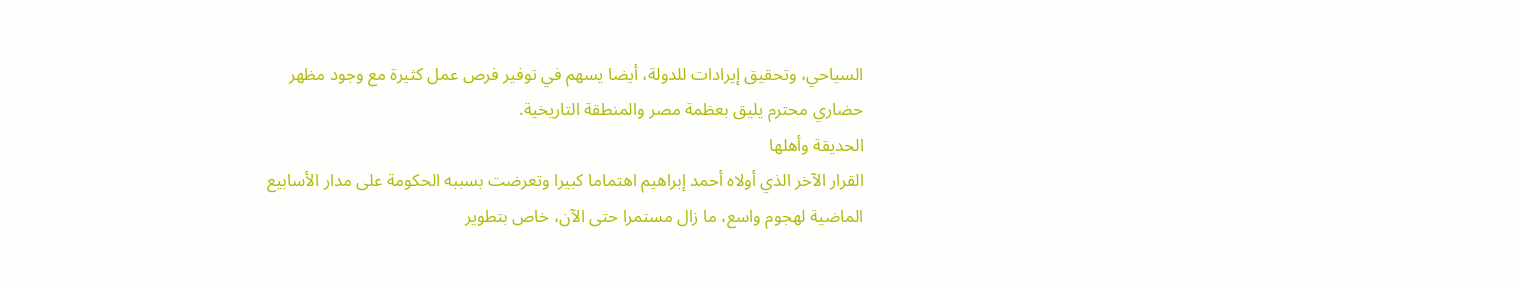السياحي، وتحقيق إيرادات للدولة، أيضا يسهم في توفير فرص عمل كثيرة مع وجود مظهر حضاري محترم يليق بعظمة مصر والمنطقة التاريخية.
الحديقة وأهلها
القرار الآخر الذي أولاه أحمد إبراهيم اهتماما كبيرا وتعرضت بسببه الحكومة على مدار الأسابيع الماضية لهجوم واسع، ما زال مستمرا حتى الآن، خاص بتطوير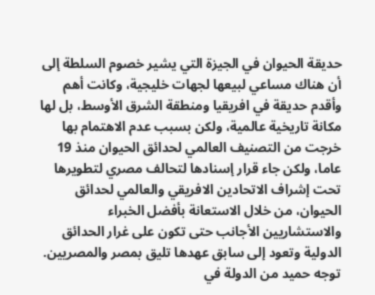حديقة الحيوان في الجيزة التي يشير خصوم السلطة إلى أن هناك مساعي لبيعها لجهات خليجية، وكانت أهم وأقدم حديقة في افريقيا ومنطقة الشرق الأوسط، بل لها مكانة تاريخية عالمية، ولكن بسبب عدم الاهتمام بها خرجت من التصنيف العالمي لحدائق الحيوان منذ 19 عاما، ولكن جاء قرار إسنادها لتحالف مصري لتطويرها تحت إشراف الاتحادين الافريقي والعالمي لحدائق الحيوان، من خلال الاستعانة بأفضل الخبراء والاستشاريين الأجانب حتى تكون على غرار الحدائق الدولية وتعود إلى سابق عهدها تليق بمصر والمصريين. توجه حميد من الدولة في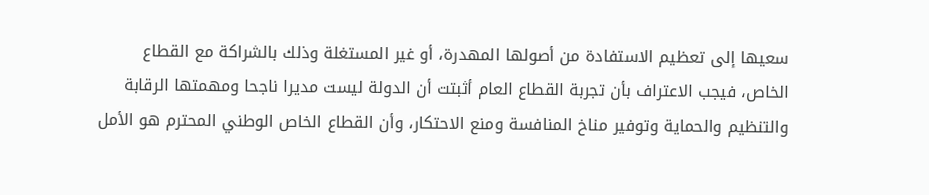سعيها إلى تعظيم الاستفادة من أصولها المهدرة، أو غير المستغلة وذلك بالشراكة مع القطاع الخاص، فيجب الاعتراف بأن تجربة القطاع العام أثبتت أن الدولة ليست مديرا ناجحا ومهمتها الرقابة والتنظيم والحماية وتوفير مناخ المنافسة ومنع الاحتكار، وأن القطاع الخاص الوطني المحترم هو الأمل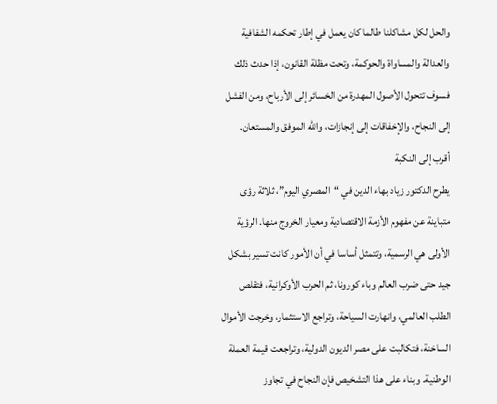والحل لكل مشاكلنا طالما كان يعمل في إطار تحكمه الشفافية والعدالة والمساواة والحوكمة، وتحت مظلة القانون، إذا حدث ذلك فسوف تتحول الأصول المهدرة من الخسائر إلى الأرباح، ومن الفشل إلى النجاح، والإخفاقات إلى إنجازات، والله الموفق والمستعان.
أقرب إلى النكبة
يطرح الدكتور زياد بهاء الدين في “المصري اليوم”، ثلاثة رؤى متباينة عن مفهوم الأزمة الاقتصادية ومعيار الخروج منها. الرؤية الأولى هي الرسمية، وتتمثل أساسا في أن الأمور كانت تسير بشكل جيد حتى ضرب العالم وباء كورونا، ثم الحرب الأوكرانية، فتقلص الطلب العالمي، وانهارت السياحة، وتراجع الاستثمار، وخرجت الأموال الساخنة، فتكالبت على مصر الديون الدولية، وتراجعت قيمة العملة الوطنية. وبناء على هذا التشخيص فإن النجاح في تجاوز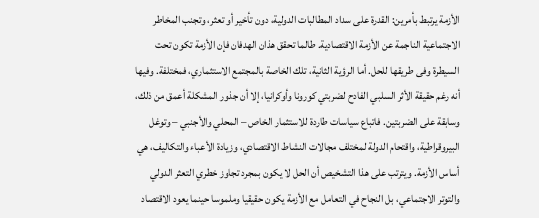الأزمة يرتبط بأمرين: القدرة على سداد المطالبات الدولية، دون تأخير أو تعثر، وتجنب المخاطر الاجتماعية الناجمة عن الأزمة الاقتصادية. طالما تحقق هذان الهدفان فإن الأزمة تكون تحت السيطرة وفى طريقها للحل. أما الرؤية الثانية، تلك الخاصة بالمجتمع الاستثماري، فمختلفة. وفيها أنه رغم حقيقة الأثر السلبي الفادح لضربتي كورونا وأوكرانيا، إلا أن جذور المشكلة أعمق من ذلك، وسابقة على الضربتين. فاتباع سياسات طاردة للاستثمار الخاص – المحلي والأجنبي – وتوغل البيروقراطية، واقتحام الدولة لمختلف مجالات النشاط الاقتصادي، وزيادة الأعباء والتكاليف، هي أساس الأزمة. ويترتب على هذا التشخيص أن الحل لا يكون بمجرد تجاوز خطري التعثر الدولي والتوتر الاجتماعي، بل النجاح في التعامل مع الأزمة يكون حقيقيا وملموسا حينما يعود الاقتصاد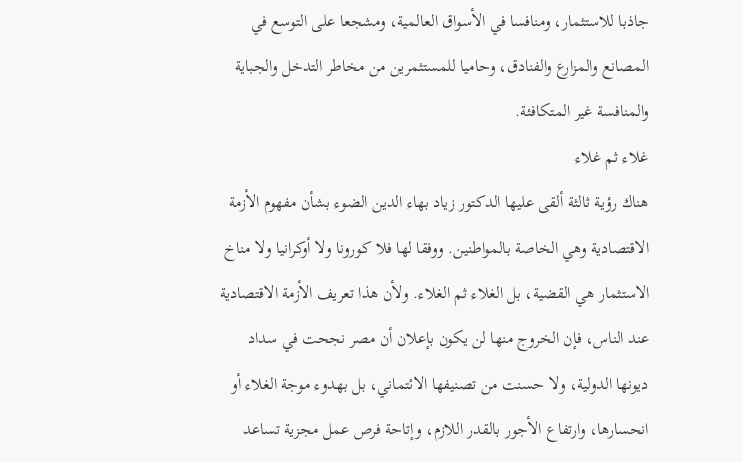جاذبا للاستثمار، ومنافسا في الأسواق العالمية، ومشجعا على التوسع في المصانع والمزارع والفنادق، وحاميا للمستثمرين من مخاطر التدخل والجباية والمنافسة غير المتكافئة.
غلاء ثم غلاء
هناك رؤية ثالثة ألقى عليها الدكتور زياد بهاء الدين الضوء بشأن مفهوم الأزمة الاقتصادية وهي الخاصة بالمواطنين. ووفقا لها فلا كورونا ولا أوكرانيا ولا مناخ الاستثمار هي القضية، بل الغلاء ثم الغلاء. ولأن هذا تعريف الأزمة الاقتصادية عند الناس، فإن الخروج منها لن يكون بإعلان أن مصر نجحت في سداد ديونها الدولية، ولا حسنت من تصنيفها الائتماني، بل بهدوء موجة الغلاء أو انحسارها، وارتفاع الأجور بالقدر اللازم، وإتاحة فرص عمل مجزية تساعد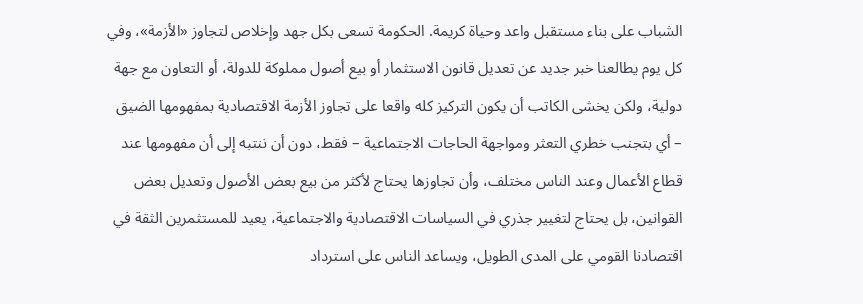الشباب على بناء مستقبل واعد وحياة كريمة. الحكومة تسعى بكل جهد وإخلاص لتجاوز «الأزمة»، وفي كل يوم يطالعنا خبر جديد عن تعديل قانون الاستثمار أو بيع أصول مملوكة للدولة، أو التعاون مع جهة دولية، ولكن يخشى الكاتب أن يكون التركيز كله واقعا على تجاوز الأزمة الاقتصادية بمفهومها الضيق – أي بتجنب خطري التعثر ومواجهة الحاجات الاجتماعية – فقط، دون أن ننتبه إلى أن مفهومها عند قطاع الأعمال وعند الناس مختلف، وأن تجاوزها يحتاج لأكثر من بيع بعض الأصول وتعديل بعض القوانين، بل يحتاج لتغيير جذري في السياسات الاقتصادية والاجتماعية، يعيد للمستثمرين الثقة في اقتصادنا القومي على المدى الطويل، ويساعد الناس على استرداد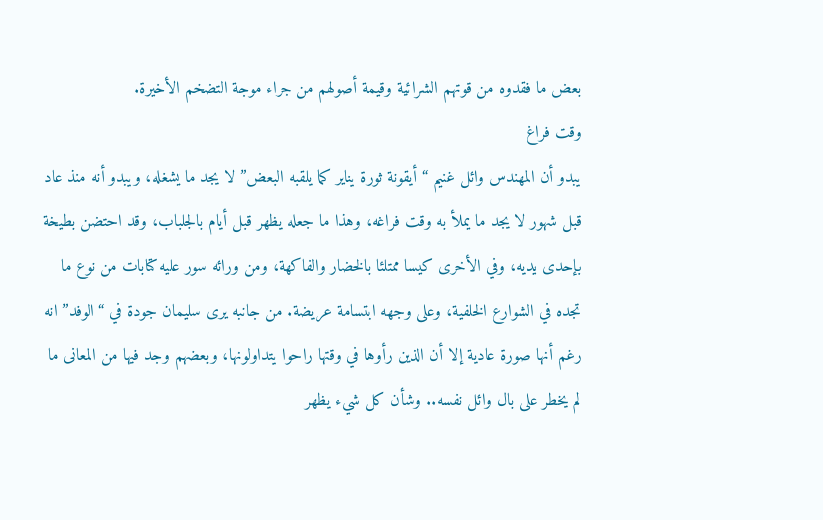بعض ما فقدوه من قوتهم الشرائية وقيمة أصولهم من جراء موجة التضخم الأخيرة.
وقت فراغ
يبدو أن المهندس وائل غنيم “أيقونة ثورة يناير كما يلقبه البعض” لا يجد ما يشغله، ويبدو أنه منذ عاد قبل شهور لا يجد ما يملأ به وقت فراغه، وهذا ما جعله يظهر قبل أيام بالجلباب، وقد احتضن بطيخة بإحدى يديه، وفي الأخرى كيسا ممتلئا بالخضار والفاكهة، ومن ورائه سور عليه كتابات من نوع ما تجده في الشوارع الخلفية، وعلى وجهه ابتسامة عريضة. من جانبه يرى سليمان جودة في “الوفد” انه رغم أنها صورة عادية إلا أن الذين رأوها في وقتها راحوا يتداولونها، وبعضهم وجد فيها من المعانى ما لم يخطر على بال وائل نفسه.. وشأن كل شيء يظهر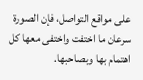على مواقع التواصل، فإن الصورة سرعان ما اختفت واختفى معها كل اهتمام بها وبصاحبها.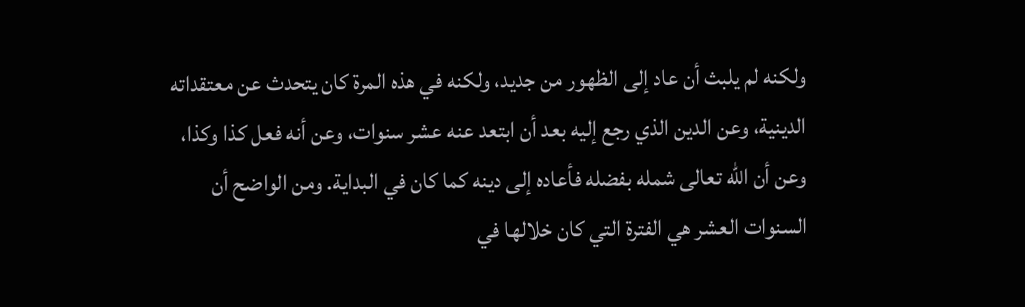ولكنه لم يلبث أن عاد إلى الظهور من جديد، ولكنه في هذه المرة كان يتحدث عن معتقداته الدينية، وعن الدين الذي رجع إليه بعد أن ابتعد عنه عشر سنوات، وعن أنه فعل كذا وكذا، وعن أن الله تعالى شمله بفضله فأعاده إلى دينه كما كان في البداية. ومن الواضح أن السنوات العشر هي الفترة التي كان خلالها في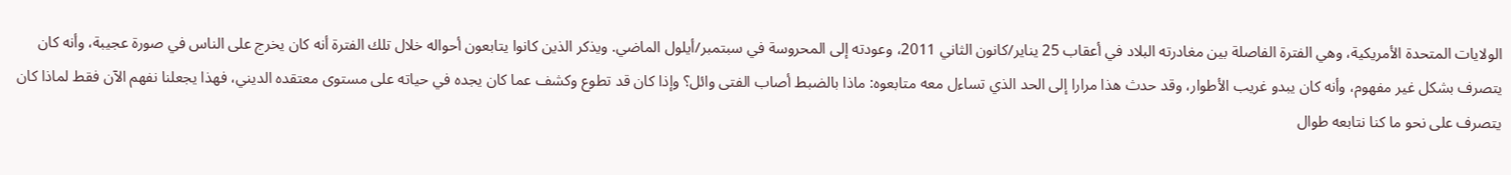الولايات المتحدة الأمريكية، وهي الفترة الفاصلة بين مغادرته البلاد في أعقاب 25 يناير/كانون الثاني 2011، وعودته إلى المحروسة في سبتمبر/أيلول الماضي. ويذكر الذين كانوا يتابعون أحواله خلال تلك الفترة أنه كان يخرج على الناس في صورة عجيبة، وأنه كان يتصرف بشكل غير مفهوم، وأنه كان يبدو غريب الأطوار، وقد حدث هذا مرارا إلى الحد الذي تساءل معه متابعوه: ماذا بالضبط أصاب الفتى وائل؟ وإذا كان قد تطوع وكشف عما كان يجده في حياته على مستوى معتقده الديني، فهذا يجعلنا نفهم الآن فقط لماذا كان يتصرف على نحو ما كنا نتابعه طوال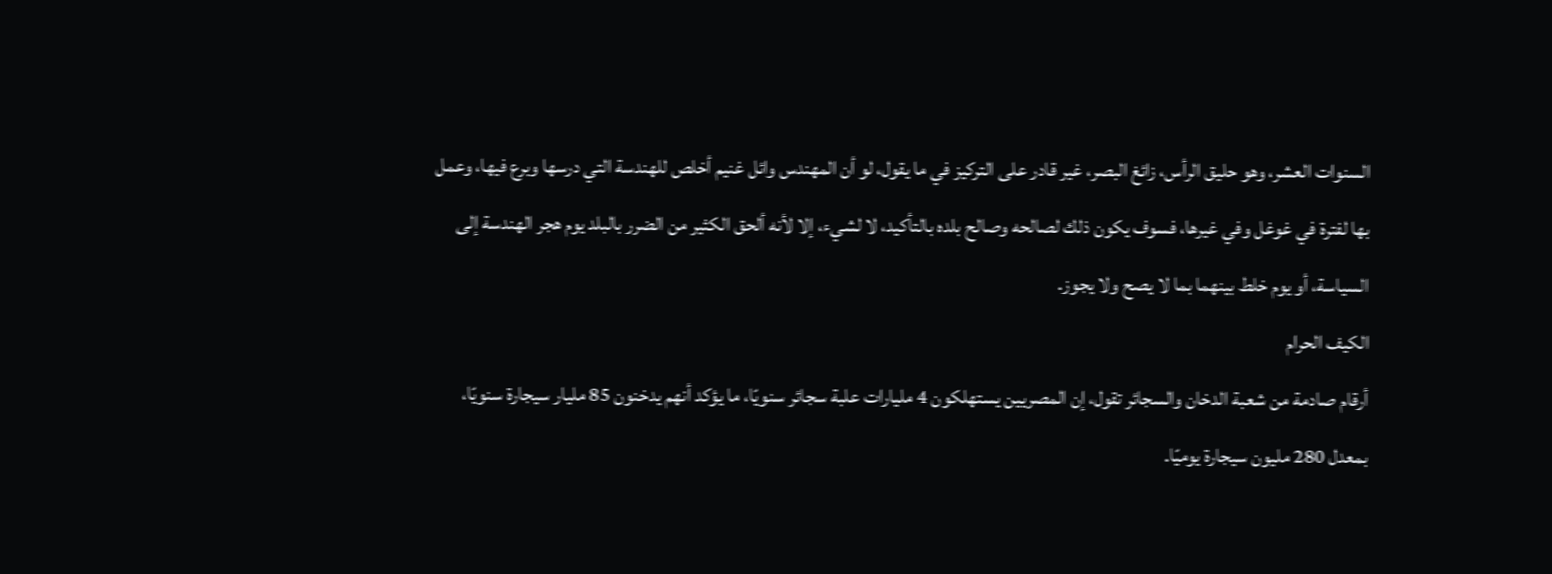السنوات العشر، وهو حليق الرأس، زائغ البصر، غير قادر على التركيز في ما يقول، لو أن المهندس وائل غنيم أخلص للهندسة التي درسها وبرع فيها، وعمل بها لفترة في غوغل وفي غيرها، فسوف يكون ذلك لصالحه وصالح بلده بالتأكيد، لا لشيء، إلا لأنه ألحق الكثير من الضرر بالبلد يوم هجر الهندسة إلى السياسة، أو يوم خلط بينهما بما لا يصح ولا يجوز.
الكيف الحرام
أرقام صادمة من شعبة الدخان والسجائر تقول، إن المصريين يستهلكون 4 مليارات علبة سجائر سنويّا، ما يؤكد أنهم يدخنون 85 مليار سيجارة سنويّا، بمعدل 280 مليون سيجارة يوميّا.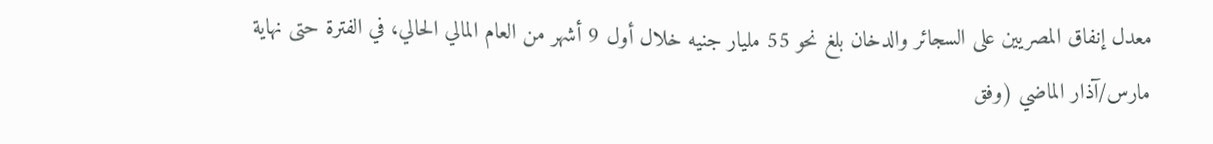معدل إنفاق المصريين على السجائر والدخان بلغ نحو 55 مليار جنيه خلال أول 9 أشهر من العام المالي الحالي، في الفترة حتى نهاية مارس/آذار الماضي (وفق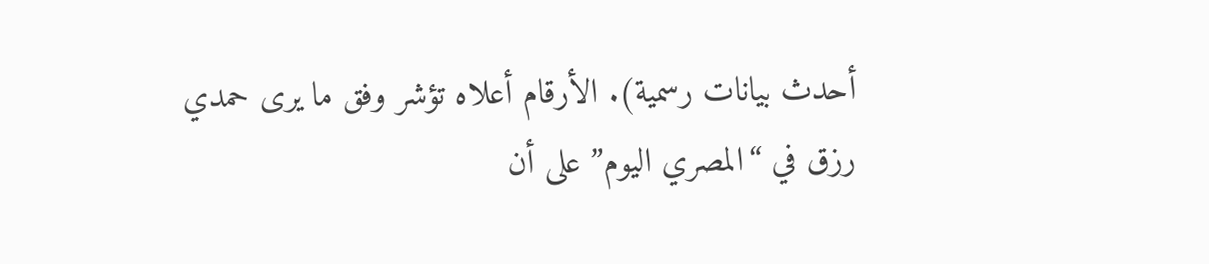أحدث بيانات رسمية). الأرقام أعلاه تؤشر وفق ما يرى حمدي رزق في “المصري اليوم” على أن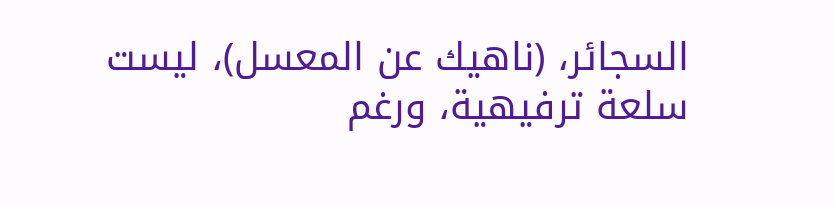السجائر، (ناهيك عن المعسل)، ليست سلعة ترفيهية، ورغم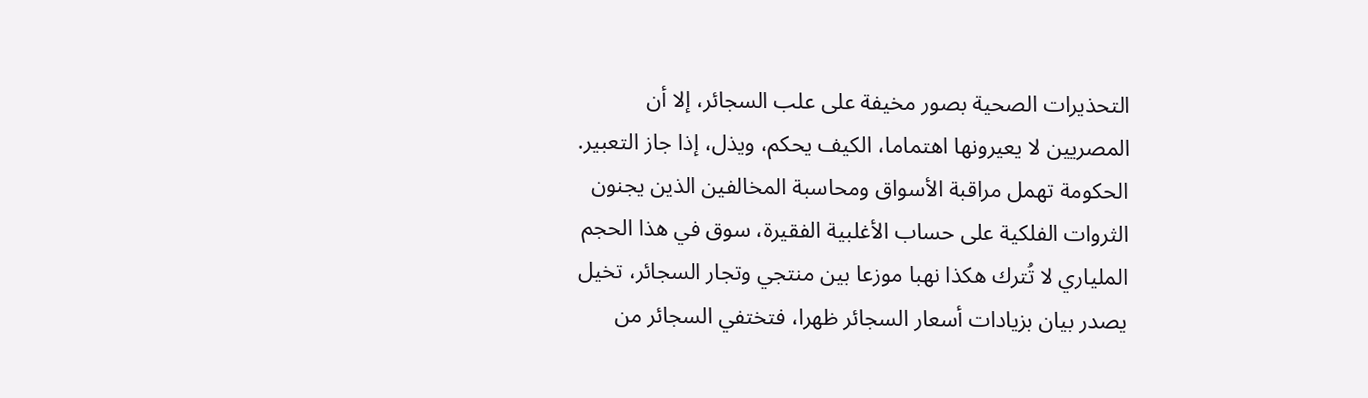التحذيرات الصحية بصور مخيفة على علب السجائر، إلا أن المصريين لا يعيرونها اهتماما، الكيف يحكم، ويذل، إذا جاز التعبير. الحكومة تهمل مراقبة الأسواق ومحاسبة المخالفين الذين يجنون الثروات الفلكية على حساب الأغلبية الفقيرة، سوق في هذا الحجم الملياري لا تُترك هكذا نهبا موزعا بين منتجي وتجار السجائر، تخيل يصدر بيان بزيادات أسعار السجائر ظهرا، فتختفي السجائر من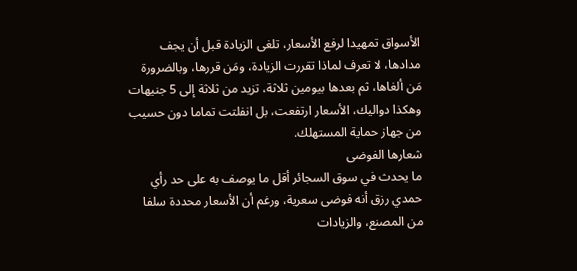الأسواق تمهيدا لرفع الأسعار، تلغى الزيادة قبل أن يجف مدادها، لا تعرف لماذا تقررت الزيادة، ومَن قررها، وبالضرورة مَن ألغاها، ثم بعدها بيومين ثلاثة، تزيد من ثلاثة إلى 5 جنيهات وهكذا دواليك، الأسعار ارتفعت، بل انفلتت تماما دون حسيب من جهاز حماية المستهلك.
شعارها الفوضى
ما يحدث في سوق السجائر أقل ما يوصف به على حد رأي حمدي رزق أنه فوضى سعرية، ورغم أن الأسعار محددة سلفا من المصنع، والزيادات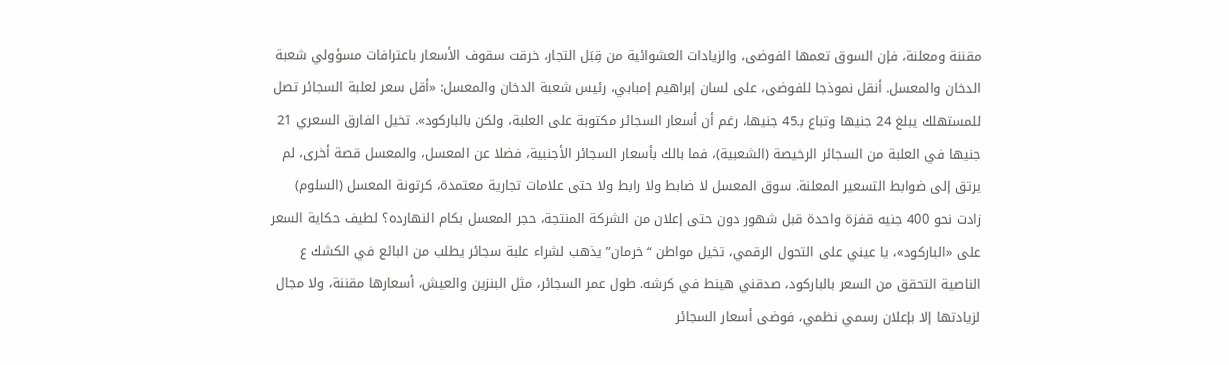مقننة ومعلنة، فإن السوق تعمها الفوضى، والزيادات العشوائية من قِبَل التجار، خرقت سقوف الأسعار باعترافات مسؤولي شعبة الدخان والمعسل. أنقل نموذجا للفوضى، على لسان إبراهيم إمبابي، رئيس شعبة الدخان والمعسل: «أقل سعر لعلبة السجائر تصل للمستهلك يبلغ 24 جنيها وتباع بـ45 جنيها، رغم أن أسعار السجائر مكتوبة على العلبة، ولكن بالباركود». تخيل الفارق السعري 21 جنيها في العلبة من السجائر الرخيصة (الشعبية)، فما بالك بأسعار السجائر الأجنبية، فضلا عن المعسل، والمعسل قصة أخرى، لم يرتق إلى ضوابط التسعير المعلنة. سوق المعسل لا ضابط ولا رابط ولا حتى علامات تجارية معتمدة، كرتونة المعسل (السلوم) زادت نحو 400 جنيه قفزة واحدة قبل شهور دون حتى إعلان من الشركة المنتجة، حجر المعسل بكام النهارده؟ لطيف حكاية السعر على «الباركود»، يا عيني على التحول الرقمي، تخيل مواطن “خرمان” يذهب لشراء علبة سجائر يطلب من البائع في الكشك ع الناصية التحقق من السعر بالباركود، صدقني هينط في كرشه. طول عمر السجائر، مثل البنزين والعيش، أسعارها مقننة، ولا مجال لزيادتها إلا بإعلان رسمي نظمي، فوضى أسعار السجائر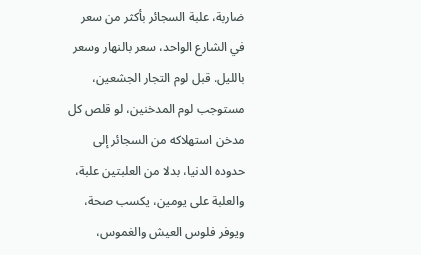ضاربة، علبة السجائر بأكثر من سعر في الشارع الواحد، سعر بالنهار وسعر بالليل. قبل لوم التجار الجشعين، مستوجب لوم المدخنين، لو قلص كل مدخن استهلاكه من السجائر إلى حدوده الدنيا، بدلا من العلبتين علبة، والعلبة على يومين، يكسب صحة، ويوفر فلوس العيش والغموس،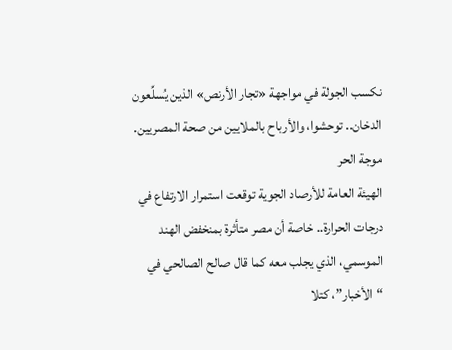نكسب الجولة في مواجهة «تجار الأرنص» الذين يُسلِّعون الدخان.. توحشوا، والأرباح بالملايين من صحة المصريين.
موجة الحر
الهيئة العامة للأرصاد الجوية توقعت استمرار الارتفاع في درجات الحرارة.. خاصة أن مصر متأثرة بمنخفض الهند الموسمي، الذي يجلب معه كما قال صالح الصالحي في “الأخبار”، كتلا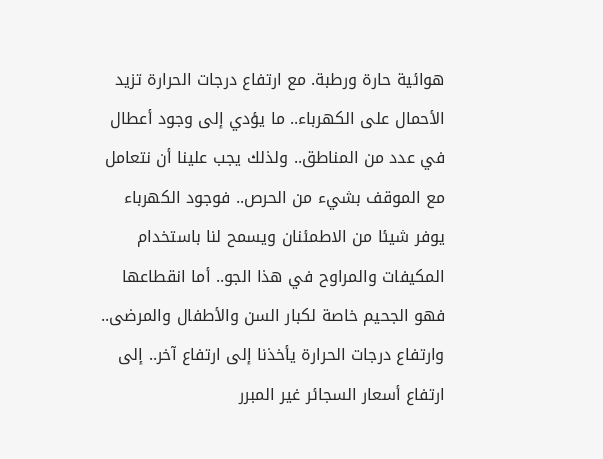هوائية حارة ورطبة. مع ارتفاع درجات الحرارة تزيد الأحمال على الكهرباء.. ما يؤدي إلى وجود أعطال في عدد من المناطق.. ولذلك يجب علينا أن نتعامل مع الموقف بشيء من الحرص.. فوجود الكهرباء يوفر شيئا من الاطمئنان ويسمح لنا باستخدام المكيفات والمراوح في هذا الجو.. أما انقطاعها فهو الجحيم خاصة لكبار السن والأطفال والمرضى.. وارتفاع درجات الحرارة يأخذنا إلى ارتفاع آخر.. إلى ارتفاع أسعار السجائر غير المبرر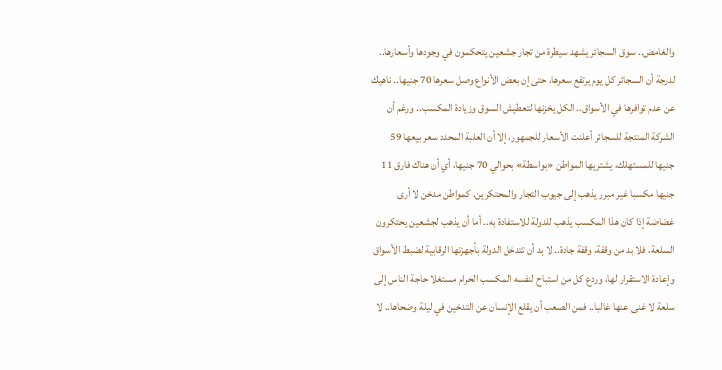والغامض.. سوق السجائر يشهد سيطرة من تجار جشعين يتحكمون في وجودها وأسعارها.. لدرجة أن السجائر كل يوم يرتفع سعرها، حتى إن بعض الأنواع وصل سعرها 70 جنيها.. ناهيك عن عدم توافرها في الأسواق.. الكل يخزنها لتعطيش السوق وزيادة المكسب.. ورغم أن الشركة المنتجة للسجائر أعلنت الأسعار للجمهور، إلا أن العلبة المحدد سعر بيعها 59 جنيها للمستهلك، يشتريها المواطن «بواسطة» بحوالي 70 جنيها، أي أن هناك فارق 11 جنيها مكسبا غير مبرر يذهب إلى جيوب التجار والمحتكرين. كمواطن مدخن لا أرى غضاضة إذا كان هذا المكسب يذهب للدولة للاستفادة به.. أما أن يذهب لجشعين يحتكرون السلعة، فلا بد من وقفة، وقفة جادة.. لا بد أن تتدخل الدولة بأجهزتها الرقابية لضبط الأسواق وإعادة الاستقرار لها، وردع كل من استباح لنفسه المكسب الحرام مستغلا حاجة الناس إلى سلعة لا غنى عنها غالبا.. فمن الصعب أن يقلع الإنسان عن التدخين في ليلة وضحاها.. لا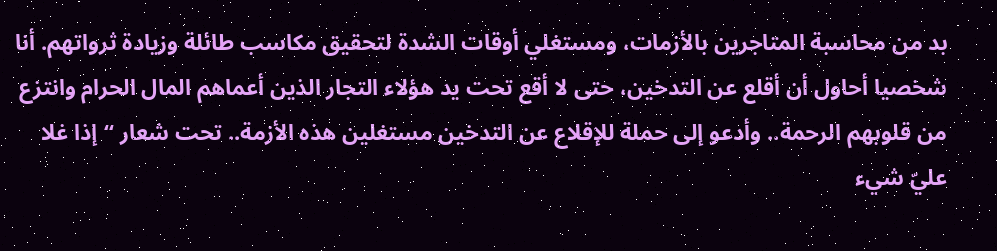بد من محاسبة المتاجرين بالأزمات، ومستغلي أوقات الشدة لتحقيق مكاسب طائلة وزيادة ثرواتهم. أنا شخصيا أحاول أن أقلع عن التدخين، حتى لا أقع تحت يد هؤلاء التجار الذين أعماهم المال الحرام وانتزع من قلوبهم الرحمة.. وأدعو إلى حملة للإقلاع عن التدخين مستغلين هذه الأزمة.. تحت شعار “إذا غلا عليّ شيء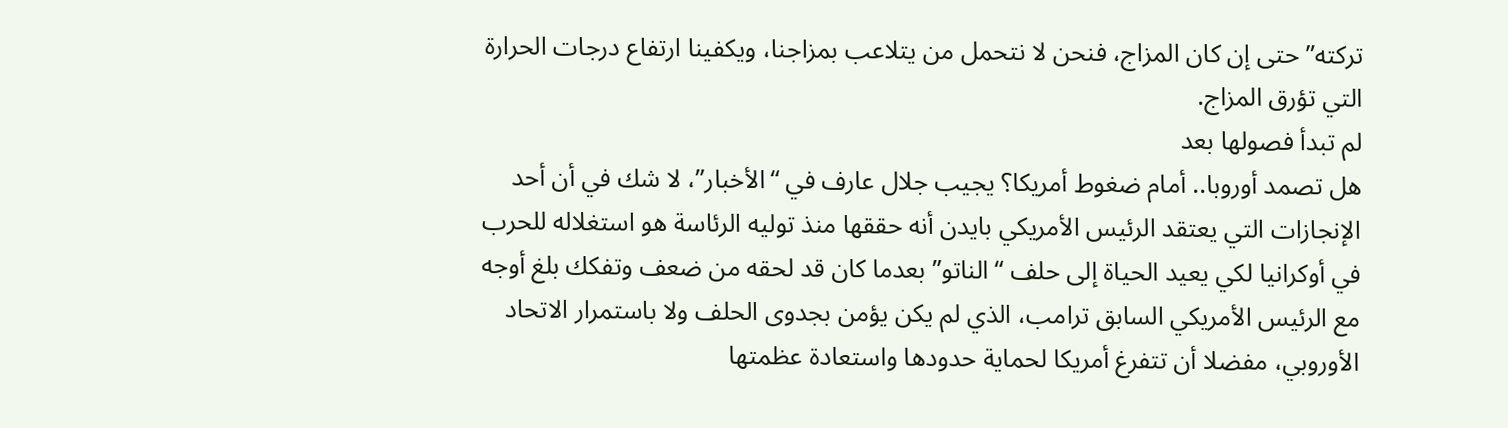تركته” حتى إن كان المزاج، فنحن لا نتحمل من يتلاعب بمزاجنا، ويكفينا ارتفاع درجات الحرارة التي تؤرق المزاج.
لم تبدأ فصولها بعد
هل تصمد أوروبا.. أمام ضغوط أمريكا؟ يجيب جلال عارف في “الأخبار”، لا شك في أن أحد الإنجازات التي يعتقد الرئيس الأمريكي بايدن أنه حققها منذ توليه الرئاسة هو استغلاله للحرب في أوكرانيا لكي يعيد الحياة إلى حلف “الناتو” بعدما كان قد لحقه من ضعف وتفكك بلغ أوجه مع الرئيس الأمريكي السابق ترامب، الذي لم يكن يؤمن بجدوى الحلف ولا باستمرار الاتحاد الأوروبي، مفضلا أن تتفرغ أمريكا لحماية حدودها واستعادة عظمتها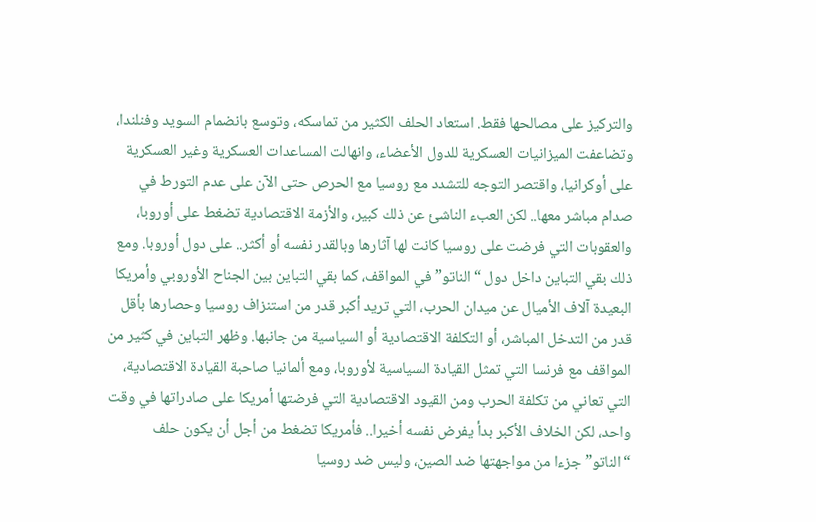والتركيز على مصالحها فقط. استعاد الحلف الكثير من تماسكه، وتوسع بانضمام السويد وفنلندا، وتضاعفت الميزانيات العسكرية للدول الأعضاء، وانهالت المساعدات العسكرية وغير العسكرية على أوكرانيا، واقتصر التوجه للتشدد مع روسيا مع الحرص حتى الآن على عدم التورط في صدام مباشر معها.. لكن العبء الناشئ عن ذلك كبير، والأزمة الاقتصادية تضغط على أوروبا، والعقوبات التي فرضت على روسيا كانت لها آثارها وبالقدر نفسه أو أكثر.. على دول أوروبا. ومع ذلك بقي التباين داخل دول “الناتو” في المواقف، كما بقي التباين بين الجناح الأوروبي وأمريكا البعيدة آلاف الأميال عن ميدان الحرب، التي تريد أكبر قدر من استنزاف روسيا وحصارها بأقل قدر من التدخل المباشر، أو التكلفة الاقتصادية أو السياسية من جانبها. وظهر التباين في كثير من المواقف مع فرنسا التي تمثل القيادة السياسية لأوروبا، ومع ألمانيا صاحبة القيادة الاقتصادية، التي تعاني من تكلفة الحرب ومن القيود الاقتصادية التي فرضتها أمريكا على صادراتها في وقت واحد، لكن الخلاف الأكبر بدأ يفرض نفسه أخيرا.. فأمريكا تضغط من أجل أن يكون حلف “الناتو” جزءا من مواجهتها ضد الصين، وليس ضد روسيا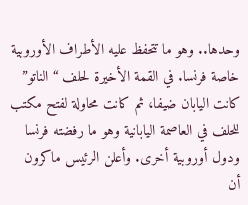وحدها.. وهو ما تتحفظ عليه الأطراف الأوروبية خاصة فرنسا. في القمة الأخيرة لحلف “الناتو” كانت اليابان ضيفا، ثم كانت محاولة لفتح مكتب للحلف في العاصمة اليابانية وهو ما رفضته فرنسا ودول أوروبية أخرى. وأعلن الرئيس ماكرون أن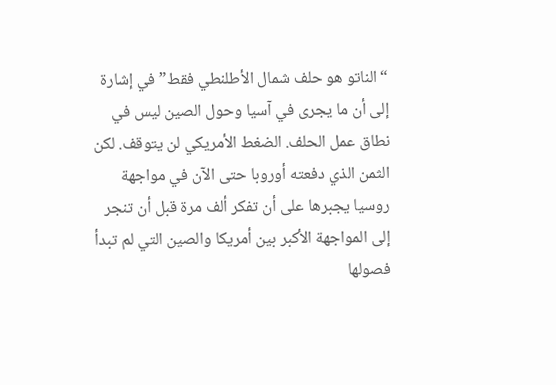“الناتو هو حلف شمال الأطلنطي فقط” في إشارة إلى أن ما يجرى في آسيا وحول الصين ليس في نطاق عمل الحلف. الضغط الأمريكي لن يتوقف. لكن الثمن الذي دفعته أوروبا حتى الآن في مواجهة روسيا يجبرها على أن تفكر ألف مرة قبل أن تنجر إلى المواجهة الأكبر بين أمريكا والصين التي لم تبدأ فصولها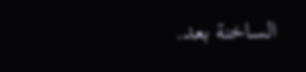الساخنة بعد.